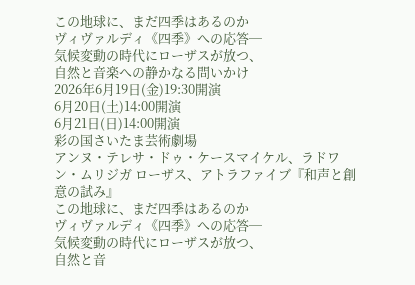この地球に、まだ四季はあるのか
ヴィヴァルディ《四季》への応答─
気候変動の時代にローザスが放つ、
自然と音楽への静かなる問いかけ
2026年6月19日(金)19:30開演
6月20日(土)14:00開演
6月21日(日)14:00開演
彩の国さいたま芸術劇場
アンヌ・テレサ・ドゥ・ケースマイケル、ラドワン・ムリジガ ローザス、アトラファイブ『和声と創意の試み』
この地球に、まだ四季はあるのか
ヴィヴァルディ《四季》への応答─
気候変動の時代にローザスが放つ、
自然と音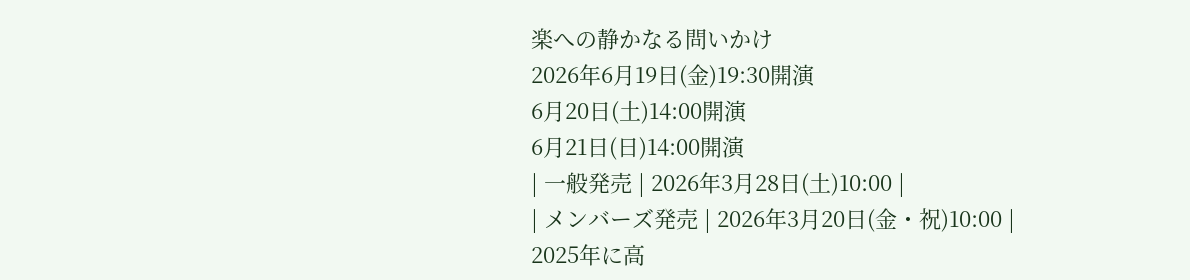楽への静かなる問いかけ
2026年6月19日(金)19:30開演
6月20日(土)14:00開演
6月21日(日)14:00開演
| 一般発売 | 2026年3月28日(土)10:00 |
| メンバーズ発売 | 2026年3月20日(金・祝)10:00 |
2025年に高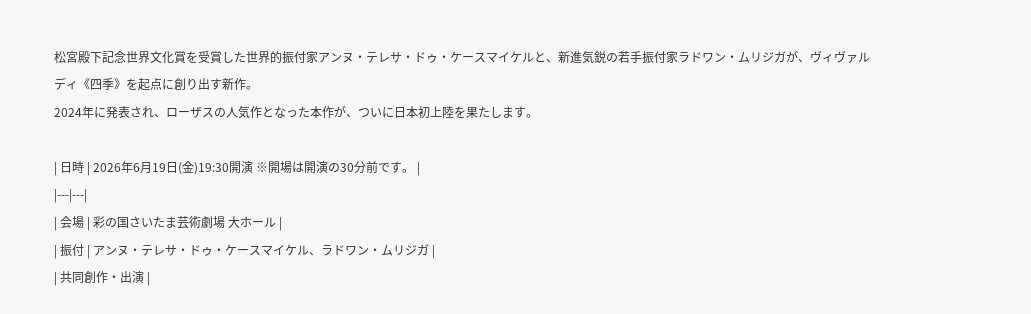松宮殿下記念世界文化賞を受賞した世界的振付家アンヌ・テレサ・ドゥ・ケースマイケルと、新進気鋭の若手振付家ラドワン・ムリジガが、ヴィヴァルディ《四季》を起点に創り出す新作。
2024年に発表され、ローザスの人気作となった本作が、ついに日本初上陸を果たします。

| 日時 | 2026年6月19日(金)19:30開演 ※開場は開演の30分前です。 |
|---|---|
| 会場 | 彩の国さいたま芸術劇場 大ホール |
| 振付 | アンヌ・テレサ・ドゥ・ケースマイケル、ラドワン・ムリジガ |
| 共同創作・出演 |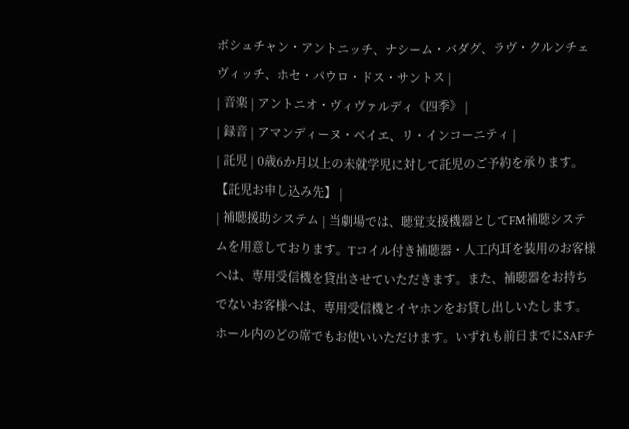ボシュチャン・アントニッチ、ナシーム・バダグ、ラヴ・クルンチェヴィッチ、ホセ・パウロ・ドス・サントス |
| 音楽 | アントニオ・ヴィヴァルディ《四季》 |
| 録音 | アマンディーヌ・ベイエ、リ・インコーニティ |
| 託児 | 0歳6か月以上の未就学児に対して託児のご予約を承ります。 【託児お申し込み先】 |
| 補聴援助システム | 当劇場では、聴覚支援機器としてFM補聴システムを用意しております。Tコイル付き補聴器・人工内耳を装用のお客様へは、専用受信機を貸出させていただきます。また、補聴器をお持ちでないお客様へは、専用受信機とイヤホンをお貸し出しいたします。ホール内のどの席でもお使いいただけます。いずれも前日までにSAFチ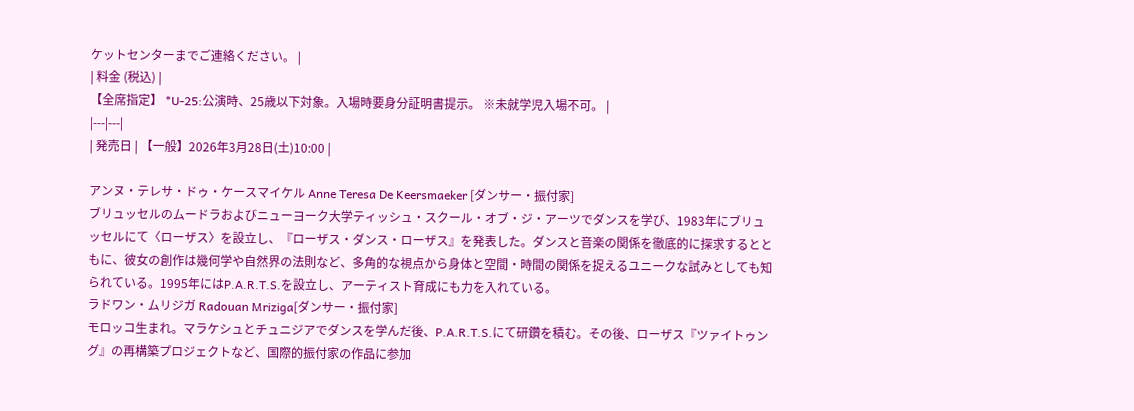ケットセンターまでご連絡ください。 |
| 料金 (税込) |
【全席指定】 *U-25:公演時、25歳以下対象。入場時要身分証明書提示。 ※未就学児入場不可。 |
|---|---|
| 発売日 | 【一般】2026年3月28日(土)10:00 |

アンヌ・テレサ・ドゥ・ケースマイケル Anne Teresa De Keersmaeker [ダンサー・振付家]
ブリュッセルのムードラおよびニューヨーク大学ティッシュ・スクール・オブ・ジ・アーツでダンスを学び、1983年にブリュッセルにて〈ローザス〉を設立し、『ローザス・ダンス・ローザス』を発表した。ダンスと音楽の関係を徹底的に探求するとともに、彼女の創作は幾何学や自然界の法則など、多角的な視点から身体と空間・時間の関係を捉えるユニークな試みとしても知られている。1995年にはP.A.R.T.S.を設立し、アーティスト育成にも力を入れている。
ラドワン・ムリジガ Radouan Mriziga[ダンサー・振付家]
モロッコ生まれ。マラケシュとチュニジアでダンスを学んだ後、P.A.R.T.S.にて研鑽を積む。その後、ローザス『ツァイトゥング』の再構築プロジェクトなど、国際的振付家の作品に参加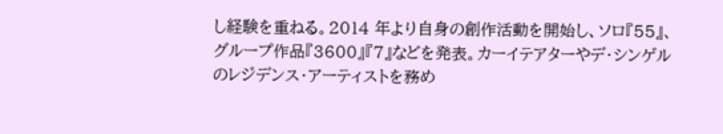し経験を重ねる。2014 年より自身の創作活動を開始し、ソロ『55』、グループ作品『3600』『7』などを発表。カーイテアターやデ・シンゲルのレジデンス・アーティストを務め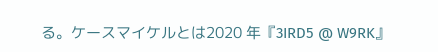る。ケースマイケルとは2020 年『3IRD5 @ W9RK』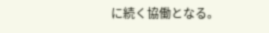に続く協働となる。